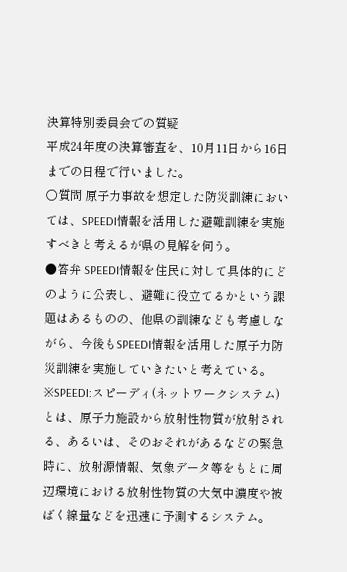決算特別委員会での質疑
平成24年度の決算審査を、10月11日から16日までの日程で行いました。
○質問 原子力事故を想定した防災訓練においては、SPEEDI情報を活用した避難訓練を実施すべきと考えるが県の見解を伺う。
●答弁 SPEEDI情報を住民に対して具体的にどのように公表し、避難に役立てるかという課題はあるものの、他県の訓練なども考慮しながら、今後もSPEEDI情報を活用した原子力防災訓練を実施していきたいと考えている。
※SPEEDI:スピーディ(ネットワークシステム)とは、原子力施設から放射性物質が放射される、あるいは、そのおそれがあるなどの緊急時に、放射源情報、気象データ等をもとに周辺環境における放射性物質の大気中濃度や被ばく線量などを迅速に予測するシステム。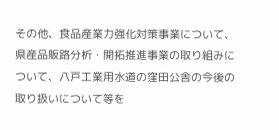その他、食品産業力強化対策事業について、県産品販路分析・開拓推進事業の取り組みについて、八戸工業用水道の窪田公舎の今後の取り扱いについて等を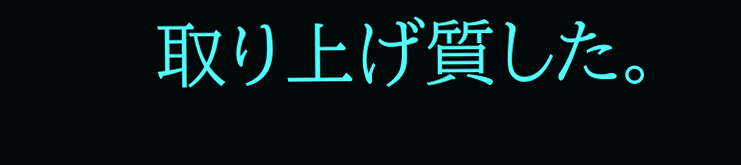取り上げ質した。